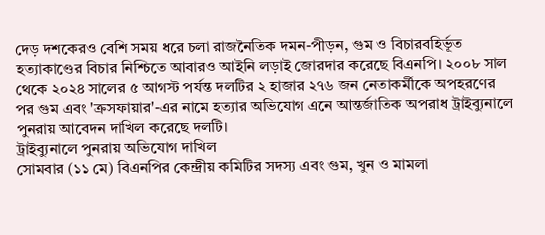দেড় দশকেরও বেশি সময় ধরে চলা রাজনৈতিক দমন-পীড়ন, গুম ও বিচারবহির্ভূত হত্যাকাণ্ডের বিচার নিশ্চিতে আবারও আইনি লড়াই জোরদার করেছে বিএনপি। ২০০৮ সাল থেকে ২০২৪ সালের ৫ আগস্ট পর্যন্ত দলটির ২ হাজার ২৭৬ জন নেতাকর্মীকে অপহরণের পর গুম এবং 'ক্রসফায়ার'-এর নামে হত্যার অভিযোগ এনে আন্তর্জাতিক অপরাধ ট্রাইব্যুনালে পুনরায় আবেদন দাখিল করেছে দলটি।
ট্রাইব্যুনালে পুনরায় অভিযোগ দাখিল
সোমবার (১১ মে) বিএনপির কেন্দ্রীয় কমিটির সদস্য এবং গুম, খুন ও মামলা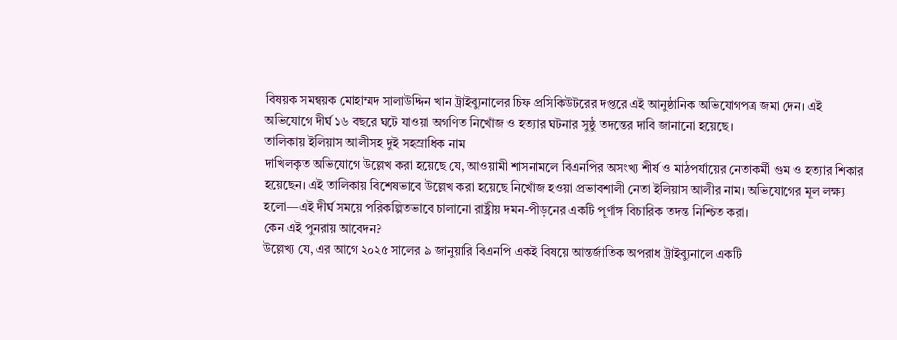বিষয়ক সমন্বয়ক মোহাম্মদ সালাউদ্দিন খান ট্রাইব্যুনালের চিফ প্রসিকিউটরের দপ্তরে এই আনুষ্ঠানিক অভিযোগপত্র জমা দেন। এই অভিযোগে দীর্ঘ ১৬ বছরে ঘটে যাওয়া অগণিত নিখোঁজ ও হত্যার ঘটনার সুষ্ঠু তদন্তের দাবি জানানো হয়েছে।
তালিকায় ইলিয়াস আলীসহ দুই সহস্রাধিক নাম
দাখিলকৃত অভিযোগে উল্লেখ করা হয়েছে যে, আওয়ামী শাসনামলে বিএনপির অসংখ্য শীর্ষ ও মাঠপর্যায়ের নেতাকর্মী গুম ও হত্যার শিকার হয়েছেন। এই তালিকায় বিশেষভাবে উল্লেখ করা হয়েছে নিখোঁজ হওয়া প্রভাবশালী নেতা ইলিয়াস আলীর নাম। অভিযোগের মূল লক্ষ্য হলো—এই দীর্ঘ সময়ে পরিকল্পিতভাবে চালানো রাষ্ট্রীয় দমন-পীড়নের একটি পূর্ণাঙ্গ বিচারিক তদন্ত নিশ্চিত করা।
কেন এই পুনরায় আবেদন?
উল্লেখ্য যে, এর আগে ২০২৫ সালের ৯ জানুয়ারি বিএনপি একই বিষয়ে আন্তর্জাতিক অপরাধ ট্রাইব্যুনালে একটি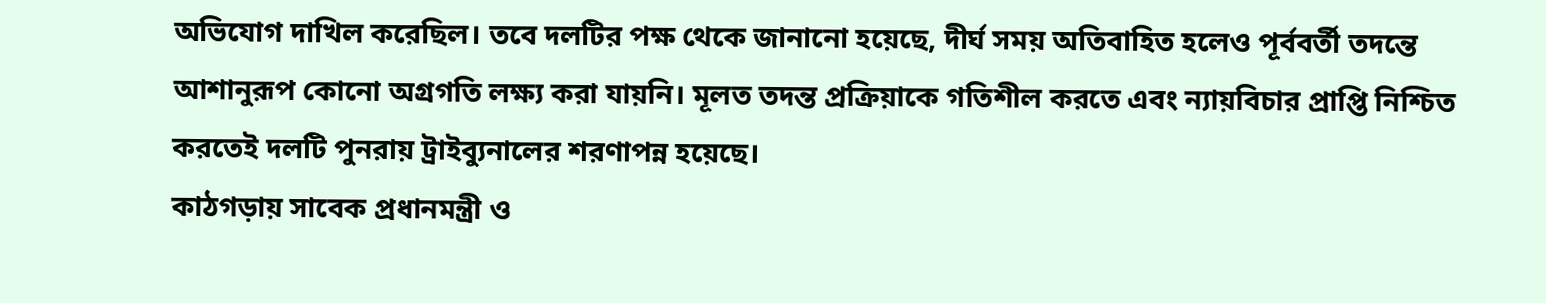অভিযোগ দাখিল করেছিল। তবে দলটির পক্ষ থেকে জানানো হয়েছে, দীর্ঘ সময় অতিবাহিত হলেও পূর্ববর্তী তদন্তে আশানুরূপ কোনো অগ্রগতি লক্ষ্য করা যায়নি। মূলত তদন্ত প্রক্রিয়াকে গতিশীল করতে এবং ন্যায়বিচার প্রাপ্তি নিশ্চিত করতেই দলটি পুনরায় ট্রাইব্যুনালের শরণাপন্ন হয়েছে।
কাঠগড়ায় সাবেক প্রধানমন্ত্রী ও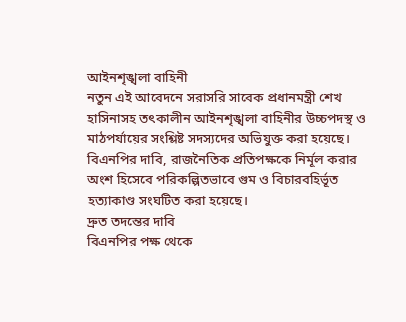আইনশৃঙ্খলা বাহিনী
নতুন এই আবেদনে সরাসরি সাবেক প্রধানমন্ত্রী শেখ হাসিনাসহ তৎকালীন আইনশৃঙ্খলা বাহিনীর উচ্চপদস্থ ও মাঠপর্যায়ের সংশ্লিষ্ট সদস্যদের অভিযুক্ত করা হয়েছে। বিএনপির দাবি, রাজনৈতিক প্রতিপক্ষকে নির্মূল করার অংশ হিসেবে পরিকল্পিতভাবে গুম ও বিচারবহির্ভূত হত্যাকাণ্ড সংঘটিত করা হয়েছে।
দ্রুত তদন্তের দাবি
বিএনপির পক্ষ থেকে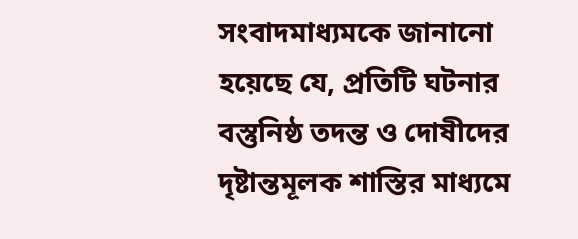সংবাদমাধ্যমকে জানানো হয়েছে যে, প্রতিটি ঘটনার বস্তুনিষ্ঠ তদন্ত ও দোষীদের দৃষ্টান্তমূলক শাস্তির মাধ্যমে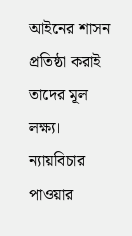আইনের শাসন প্রতিষ্ঠা করাই তাদের মূল লক্ষ্য। ন্যায়বিচার পাওয়ার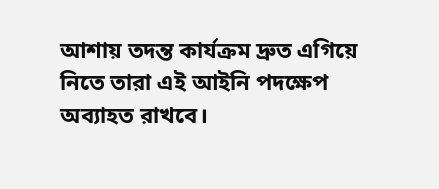আশায় তদন্ত কার্যক্রম দ্রুত এগিয়ে নিতে তারা এই আইনি পদক্ষেপ অব্যাহত রাখবে।